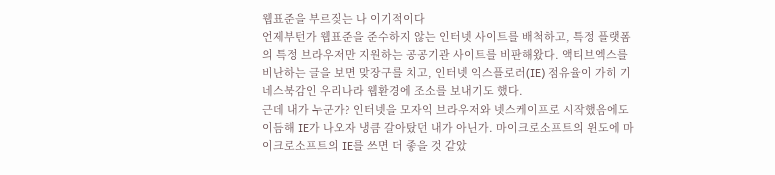웹표준을 부르짖는 나 이기적이다
언제부턴가 웹표준을 준수하지 않는 인터넷 사이트를 배척하고, 특정 플랫폼의 특정 브라우저만 지원하는 공공기관 사이트를 비판해왔다. 액티브엑스를 비난하는 글을 보면 맞장구를 치고, 인터넷 익스플로러(IE) 점유율이 가히 기네스북감인 우리나라 웹환경에 조소를 보내기도 했다.
근데 내가 누군가? 인터넷을 모자익 브라우저와 넷스케이프로 시작했음에도 이듬해 IE가 나오자 냉큼 갈아탔던 내가 아닌가. 마이크로소프트의 윈도에 마이크로소프트의 IE를 쓰면 더 좋을 것 같았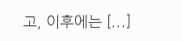고, 이후에는 [...]